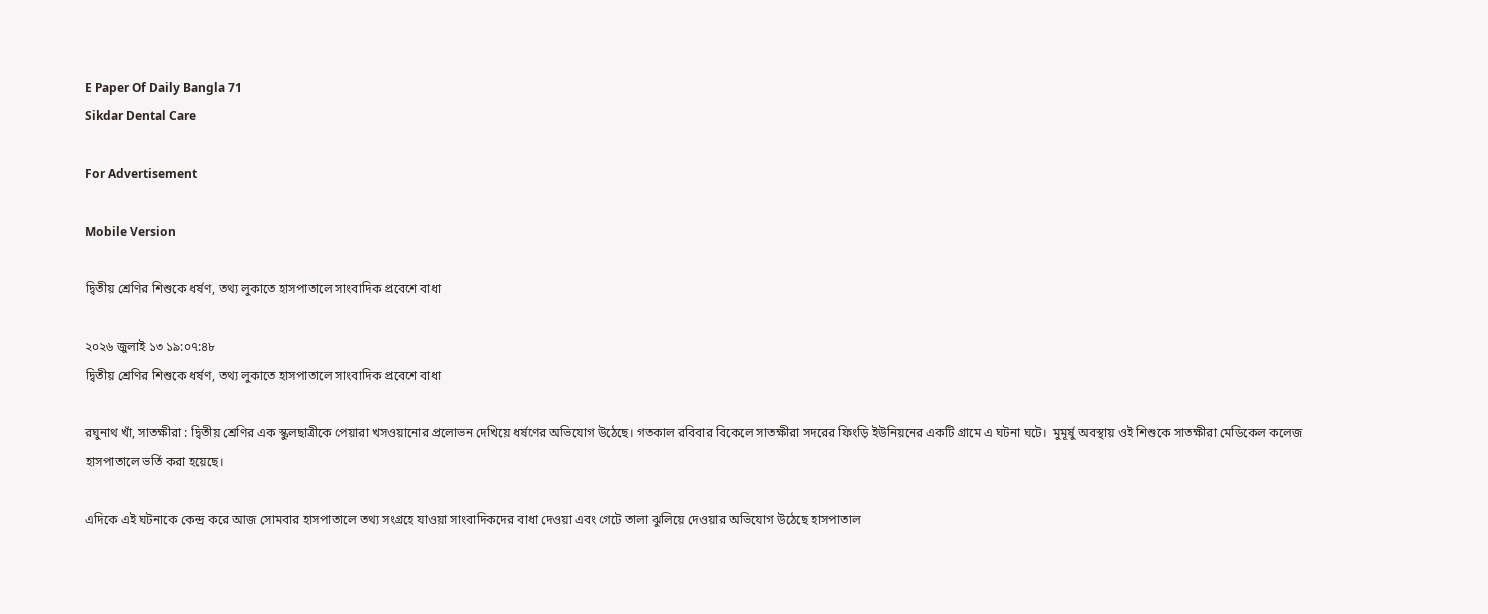E Paper Of Daily Bangla 71
Sikdar Dental Care

For Advertisement

Mobile Version

দ্বিতীয় শ্রেণির শিশুকে ধর্ষণ, তথ্য লুকাতে হাসপাতালে সাংবাদিক প্রবেশে বাধা

২০২৬ জুলাই ১৩ ১৯:০৭:৪৮
দ্বিতীয় শ্রেণির শিশুকে ধর্ষণ, তথ্য লুকাতে হাসপাতালে সাংবাদিক প্রবেশে বাধা

রঘুনাথ খাঁ, সাতক্ষীরা : দ্বিতীয় শ্রেণির এক স্কুলছাত্রীকে পেয়ারা খসওয়ানোর প্রলোভন দেখিয়ে ধর্ষণের অভিযোগ উঠেছে। গতকাল রবিবার বিকেলে সাতক্ষীরা সদরের ফিংড়ি ইউনিয়নের একটি গ্রামে এ ঘটনা ঘটে।  মুমূর্ষু অবস্থায় ওই শিশুকে সাতক্ষীরা মেডিকেল কলেজ হাসপাতালে ভর্তি করা হয়েছে।

এদিকে এই ঘটনাকে কেন্দ্র করে আজ সোমবার হাসপাতালে তথ্য সংগ্রহে যাওয়া সাংবাদিকদের বাধা দেওয়া এবং গেটে তালা ঝুলিয়ে দেওয়ার অভিযোগ উঠেছে হাসপাতাল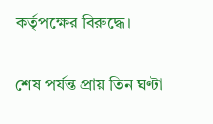কর্তৃপক্ষের বিরুদ্ধে।

শেষ পর্যন্ত প্রায় তিন ঘণ্টা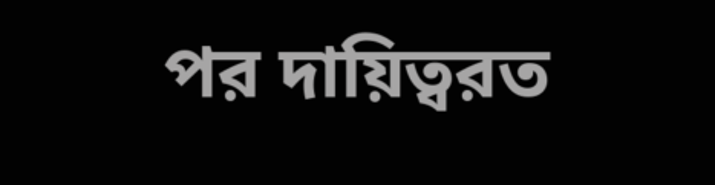পর দায়িত্বরত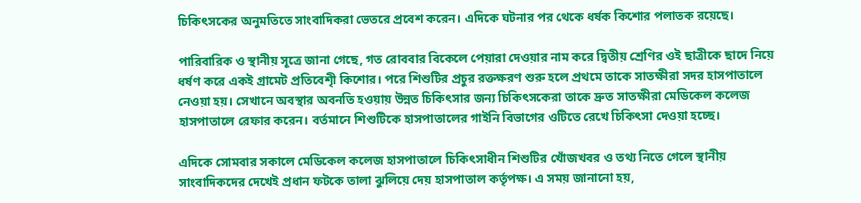চিকিৎসকের অনুমতিতে সাংবাদিকরা ভেতরে প্রবেশ করেন। এদিকে ঘটনার পর থেকে ধর্ষক কিশোর পলাতক রয়েছে।

পারিবারিক ও স্থানীয় সূত্রে জানা গেছে, গত রোববার বিকেলে পেয়ারা দেওয়ার নাম করে দ্বিতীয় শ্রেণির ওই ছাত্রীকে ছাদে নিয়ে ধর্ষণ করে একই গ্রামেট প্রতিবেশীৃ কিশোর। পরে শিশুটির প্রচুর রক্তক্ষরণ শুরু হলে প্রথমে তাকে সাতক্ষীরা সদর হাসপাতালে নেওয়া হয়। সেখানে অবস্থার অবনতি হওয়ায় উন্নত চিকিৎসার জন্য চিকিৎসকেরা তাকে দ্রুত সাতক্ষীরা মেডিকেল কলেজ হাসপাতালে রেফার করেন। বর্তমানে শিশুটিকে হাসপাতালের গাইনি বিভাগের ওটিতে রেখে চিকিৎসা দেওয়া হচ্ছে।

এদিকে সোমবার সকালে মেডিকেল কলেজ হাসপাতালে চিকিৎসাধীন শিশুটির খোঁজখবর ও তথ্য নিতে গেলে স্থানীয় সাংবাদিকদের দেখেই প্রধান ফটকে তালা ঝুলিয়ে দেয় হাসপাতাল কর্তৃপক্ষ। এ সময় জানানো হয়,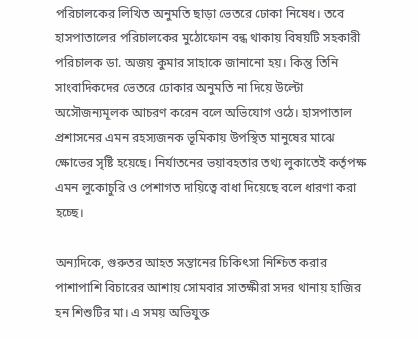পরিচালকের লিখিত অনুমতি ছাড়া ভেতরে ঢোকা নিষেধ। তবে হাসপাতালের পরিচালকের মুঠোফোন বন্ধ থাকায় বিষয়টি সহকারী পরিচালক ডা. অজয় কুমার সাহাকে জানানো হয়। কিন্তু তিনি সাংবাদিকদের ভেতরে ঢোকার অনুমতি না দিয়ে উল্টো অসৌজন্যমূলক আচরণ করেন বলে অভিযোগ ওঠে। হাসপাতাল প্রশাসনের এমন রহস্যজনক ভূমিকায় উপস্থিত মানুষের মাঝে ক্ষোভের সৃষ্টি হয়েছে। নির্যাতনের ভয়াবহতার তথ্য লুকাতেই কর্তৃপক্ষ এমন লুকোচুরি ও পেশাগত দায়িত্বে বাধা দিয়েছে বলে ধারণা করা হচ্ছে।

অন্যদিকে, গুরুতর আহত সন্তানের চিকিৎসা নিশ্চিত করার পাশাপাশি বিচারের আশায় সোমবার সাতক্ষীরা সদর থানায় হাজির হন শিশুটির মা। এ সময় অভিযুক্ত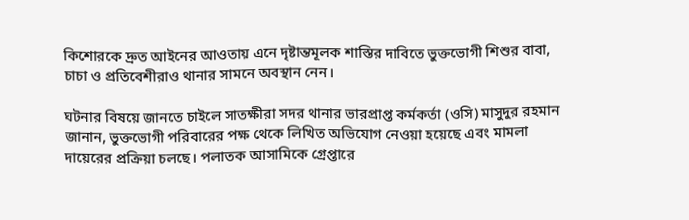কিশোরকে দ্রুত আইনের আওতায় এনে দৃষ্টান্তমূলক শাস্তির দাবিতে ভুক্তভোগী শিশুর বাবা, চাচা ও প্রতিবেশীরাও থানার সামনে অবস্থান নেন।

ঘটনার বিষয়ে জানতে চাইলে সাতক্ষীরা সদর থানার ভারপ্রাপ্ত কর্মকর্তা (ওসি) মাসুদুর রহমান জানান, ভুক্তভোগী পরিবারের পক্ষ থেকে লিখিত অভিযোগ নেওয়া হয়েছে এবং মামলা দায়েরের প্রক্রিয়া চলছে। পলাতক আসামিকে গ্রেপ্তারে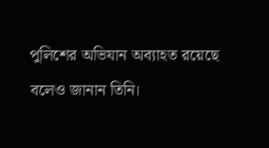পুলিশের অভিযান অব্যাহত রয়েছে বলেও জানান তিনি।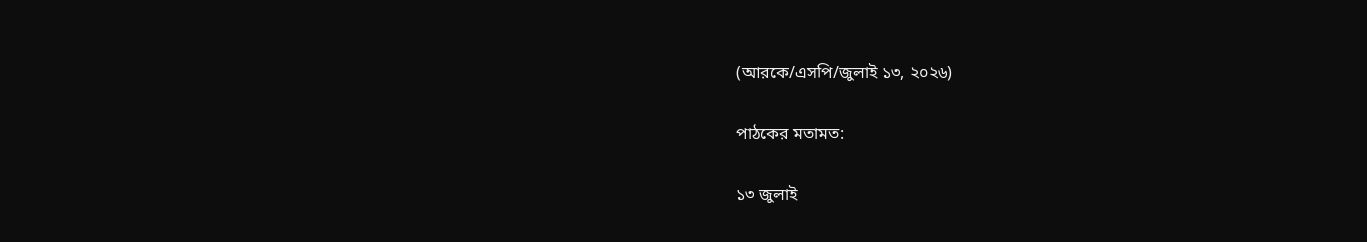(আরকে/এসপি/জুলাই ১৩, ২০২৬)

পাঠকের মতামত:

১৩ জুলাই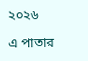২০২৬

এ পাতার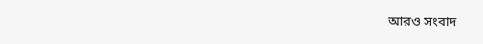আরও সংবাদ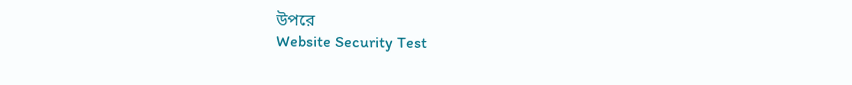উপরে
Website Security Test